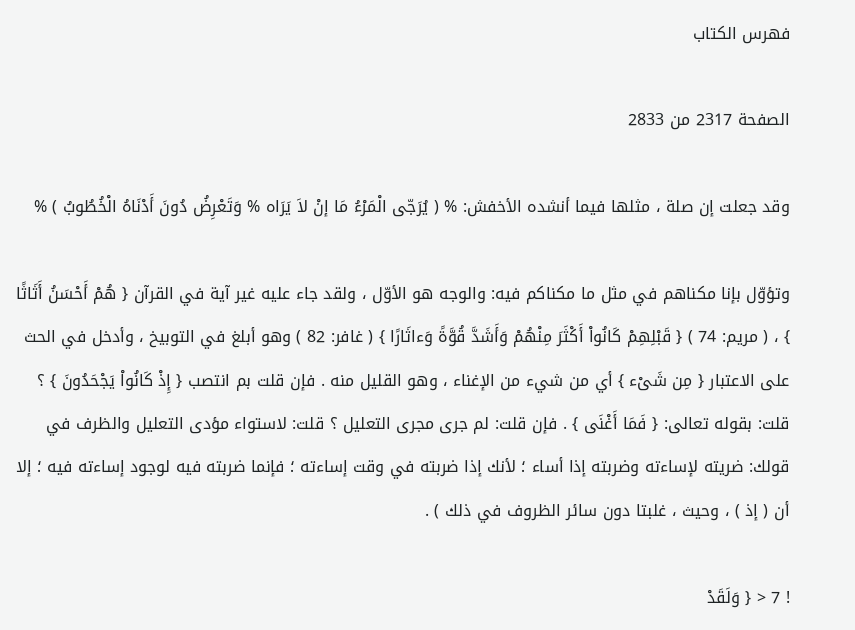فهرس الكتاب

الصفحة 2317 من 2833

وقد جعلت إن صلة ، مثلها فيما أنشده الأخفش: % ( يُرَجّى الْمَرْءُ مَا إنْ لاَ يَرَاه % وَتَعْرِضُ دُونَ أَدْنَاهُ الْخُطُوبُ ) %

وتؤوّل بإنا مكناهم في مثل ما مكناكم فيه: والوجه هو الأوّل ، ولقد جاء عليه غير آية في القرآن { هُمْ أَحْسَنُ أَثَاثًا } ، ( مريم: 74 ) { قَبْلِهِمْ كَانُواْ أَكْثَرَ مِنْهُمْ وَأَشَدَّ قُوَّةً وَءاثَارًا } ( غافر: 82 ) وهو أبلغ في التوبيخ ، وأدخل في الحث على الاعتبار { مِن شَىْء } أي من شيء من الإغناء ، وهو القليل منه . فإن قلت بم انتصب { إِذْ كَانُواْ يَجْحَدُونَ } ؟ قلت: بقوله تعالى: { فَمَا أَغْنَى } . فإن قلت: لم جرى مجرى التعليل ؟ قلت: لاستواء مؤدى التعليل والظرف في قولك: ضريته لإساءته وضربته إذا أساء ؛ لأنك إذا ضربته في وقت إساءته ؛ فإنما ضربته فيه لوجود إساءته فيه ؛ إلا أن ( إذ ) ، وحيث ، غلبتا دون سائر الظروف في ذلك ) .

! 7 < { وَلَقَدْ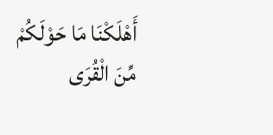أَهْلَكْنَا مَا حَوْلَكُمْ مِّنَ الْقُرَى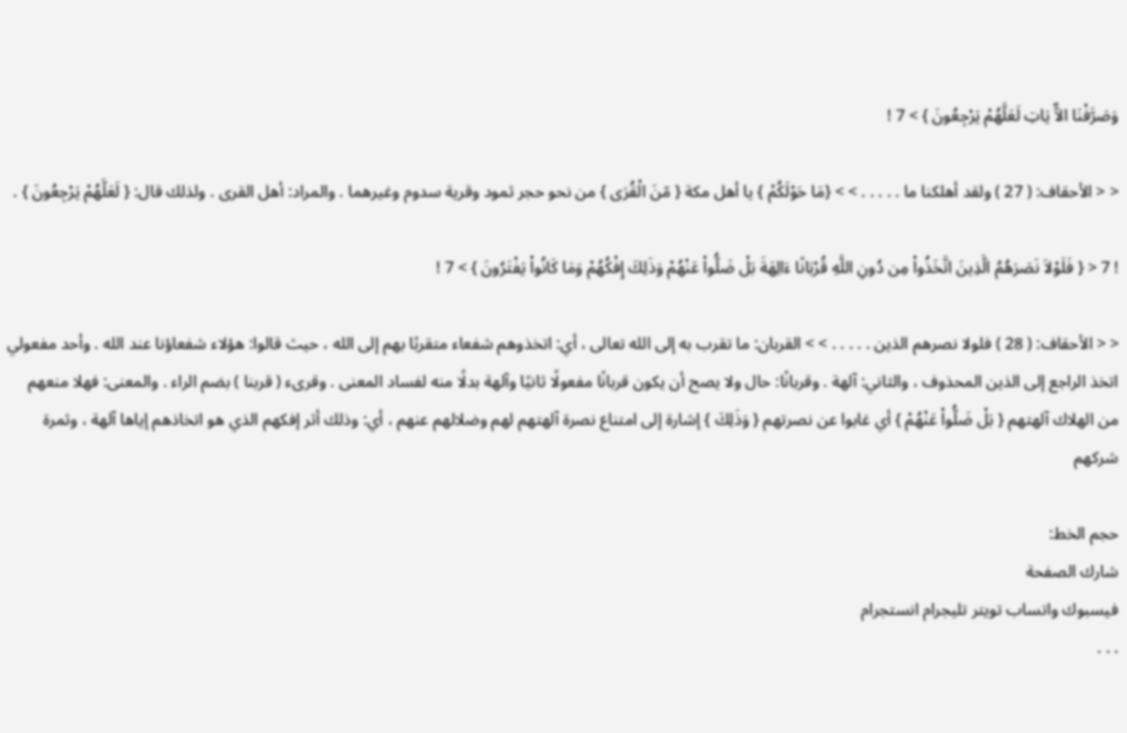وَصَرَّفْنَا الاٌّ يَاتِ لَعَلَّهُمْ يَرْجِعُونَ } > 7 !

< < الأحقاف: ( 27 ) ولقد أهلكنا ما . . . . . > > {مَا حَوْلَكُمْ } يا أهل مكة { مّنَ الْقُرَى } من نحو حجر ثمود وقرية سدوم وغيرهما . والمراد: أهل القرى . ولذلك قال: { لَعَلَّهُمْ يَرْجِعُونَ } .

! 7 < { فَلَوْلاَ نَصَرَهُمُ الَّذِينَ اتَّخَذُواْ مِن دُونِ اللَّهِ قُرْبَانًا ءَالِهَةَ بَلْ ضَلُّواْ عَنْهُمْ وَذَلِكَ إِفْكُهُمْ وَمَا كَانُواْ يَفْتَرُونَ } > 7 !

< < الأحقاف: ( 28 ) فلولا نصرهم الذين . . . . . > > القربان: ما تقرب به إلى الله تعالى ، أي: اتخذوهم شفعاء متقربًا بهم إلى الله ، حيث قالوا: هؤلاء شفعاؤنا عند الله . وأحد مفعولي اتخذ الراجع إلى الذين المحذوف ، والثاني: آلهة . وقربانًا: حال ولا يصح أن يكون قربانًا مفعولًا ثانيًا وآلهة بدلًا منه لفساد المعنى . وقرىء ( قربنا ) بضم الراء . والمعنى: فهلا منعهم من الهلاك آلهتهم { بَلْ ضَلُّواْ عَنْهُمْ } أي غابوا عن نصرتهم { وَذَلِكَ } إشارة إلى امتناع نصرة آلهتهم لهم وضلالهم عنهم ، أي: وذلك أثر إفكهم الذي هو اتخاذهم إياها آلهة ، وثمرة شركهم

حجم الخط:
شارك الصفحة
فيسبوك واتساب تويتر تليجرام انستجرام
. . .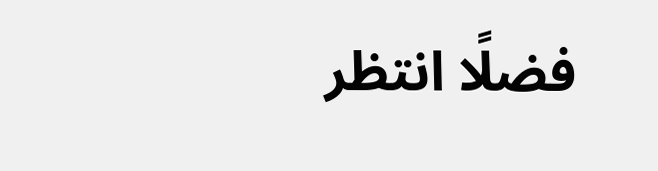فضلًا انتظر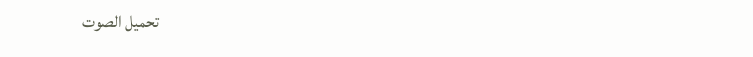تحميل الصوت